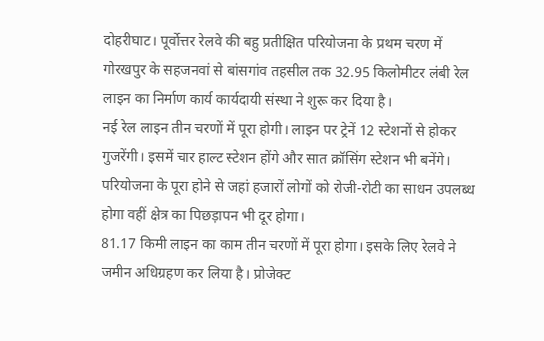दोहरीघाट। पूर्वोत्तर रेलवे की बहु प्रतीक्षित परियोजना के प्रथम चरण में गोरखपुर के सहजनवां से बांसगांव तहसील तक 32.95 किलोमीटर लंबी रेल लाइन का निर्माण कार्य कार्यदायी संस्था ने शुरू कर दिया है।
नई रेल लाइन तीन चरणों में पूरा होगी। लाइन पर ट्रेनें 12 स्टेशनों से होकर गुजरेंगी। इसमें चार हाल्ट स्टेशन होंगे और सात क्रॉसिंग स्टेशन भी बनेंगे। परियोजना के पूरा होने से जहां हजारों लोगों को रोजी-रोटी का साधन उपलब्ध होगा वहीं क्षेत्र का पिछड़ापन भी दूर होगा।
81.17 किमी लाइन का काम तीन चरणों में पूरा होगा। इसके लिए रेलवे ने जमीन अधिग्रहण कर लिया है। प्रोजेक्ट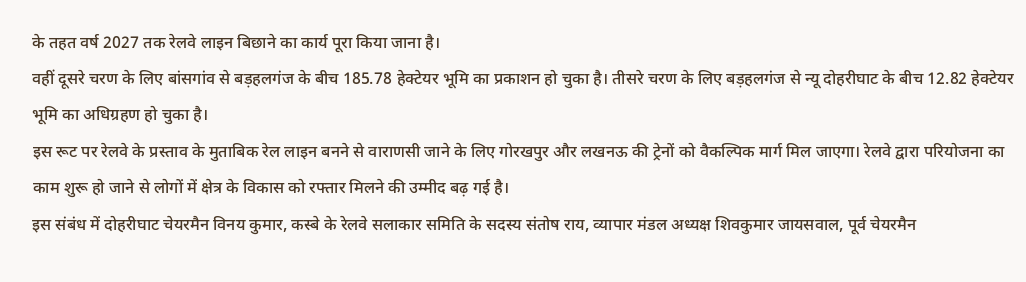के तहत वर्ष 2027 तक रेलवे लाइन बिछाने का कार्य पूरा किया जाना है।
वहीं दूसरे चरण के लिए बांसगांव से बड़हलगंज के बीच 185.78 हेक्टेयर भूमि का प्रकाशन हो चुका है। तीसरे चरण के लिए बड़हलगंज से न्यू दोहरीघाट के बीच 12.82 हेक्टेयर भूमि का अधिग्रहण हो चुका है।
इस रूट पर रेलवे के प्रस्ताव के मुताबिक रेल लाइन बनने से वाराणसी जाने के लिए गोरखपुर और लखनऊ की ट्रेनों को वैकल्पिक मार्ग मिल जाएगा। रेलवे द्वारा परियोजना का काम शुरू हो जाने से लोगों में क्षेत्र के विकास को रफ्तार मिलने की उम्मीद बढ़ गई है।
इस संबंध में दोहरीघाट चेयरमैन विनय कुमार, कस्बे के रेलवे सलाकार समिति के सदस्य संतोष राय, व्यापार मंडल अध्यक्ष शिवकुमार जायसवाल, पूर्व चेयरमैन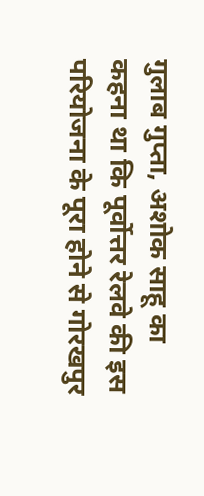गुलाब गुप्ता, अशोक साहू का कहना था कि पूर्वोत्तर रेलवे की इस परियोजना के पूरा होने से गोरखपुर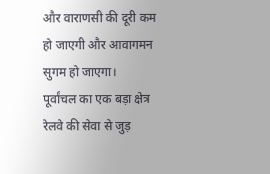और वाराणसी की दूरी कम हो जाएगी और आवागमन सुगम हो जाएगा।
पूर्वांचल का एक बड़ा क्षेत्र रेलवे की सेवा से जुड़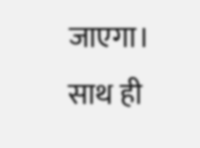जाएगा। साथ ही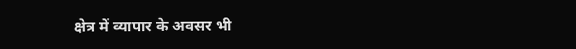क्षेत्र में व्यापार के अवसर भी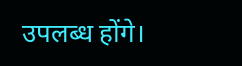उपलब्ध होंगे।